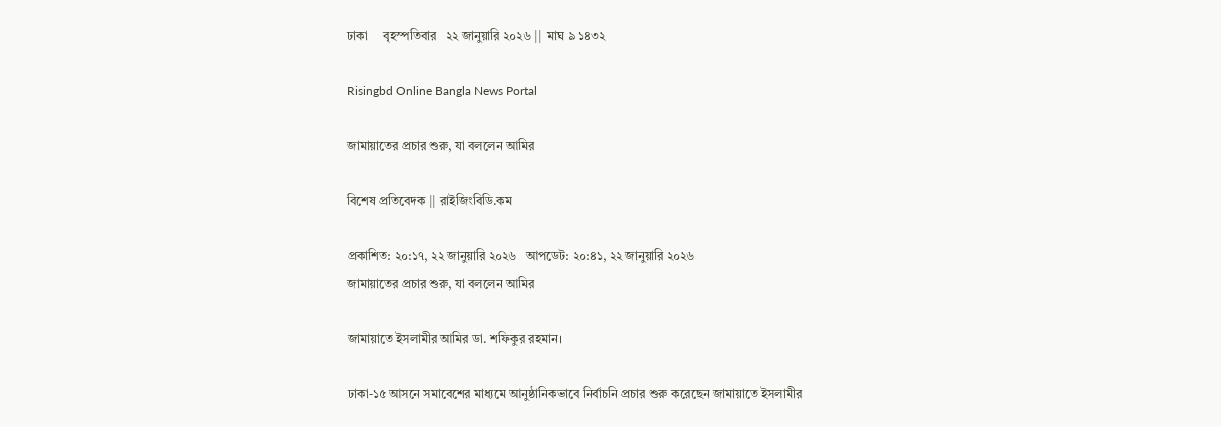ঢাকা     বৃহস্পতিবার   ২২ জানুয়ারি ২০২৬ ||  মাঘ ৯ ১৪৩২

Risingbd Online Bangla News Portal

জামায়া‌তের প্রচার শুরু, যা বল‌লেন আমির

বিশেষ প্রতিবেদক || রাইজিংবিডি.কম

প্রকাশিত: ২০:১৭, ২২ জানুয়ারি ২০২৬   আপডেট: ২০:৪১, ২২ জানুয়ারি ২০২৬
জামায়া‌তের প্রচার শুরু, যা বল‌লেন আমির

জামায়াতে ইসলামীর আমির ডা. শফিকুর রহমান।

ঢাকা-১৫ আসনে সমাবেশের মাধ্যমে আনুষ্ঠানিকভাবে নির্বাচনি প্রচার শুরু করেছেন জামায়াতে ইসলামীর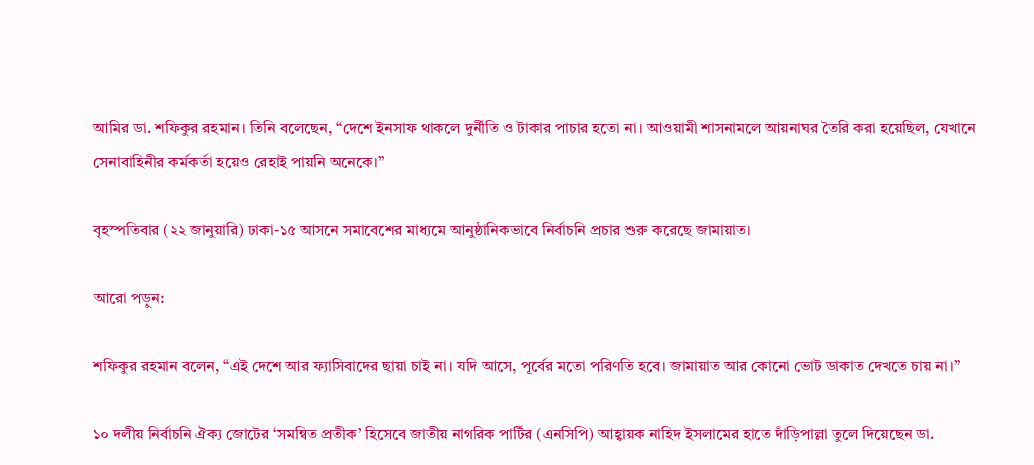আমির ডা. শফিকুর রহমান। তিনি বলেছেন, “দেশে ইনসাফ থাকলে দুর্নীতি ও টাকার পাচার হতো না। আওয়ামী শাসনামলে আয়নাঘর তৈরি করা হয়েছিল, যেখানে সেনাবাহিনীর কর্মকর্তা হয়েও রেহাই পায়নি অনেকে।”

বৃহস্পতিবার (২২ জানুয়ারি) ঢাকা-১৫ আসনে সমাবেশের মাধ্যমে আনুষ্ঠানিকভাবে নির্বাচনি প্রচার শুরু করেছে জামায়াত।

আরো পড়ুন:

শফিকুর রহমান বলেন, “এই দেশে আর ফ্যাসিবাদের ছায়া চাই না। যদি আসে, পূর্বের মতো পরিণতি হবে। জামায়াত আর কোনো ভোট ডাকাত দেখতে চায় না।”

১০ দলীয় নির্বাচনি ঐক্য জোটের ‘সমন্বিত প্রতীক’ হিসেবে জাতীয় নাগরিক পার্টির (এনসিপি) আহ্বায়ক নাহিদ ইসলামের হাতে দাঁড়িপাল্লা তুলে দিয়েছেন ডা.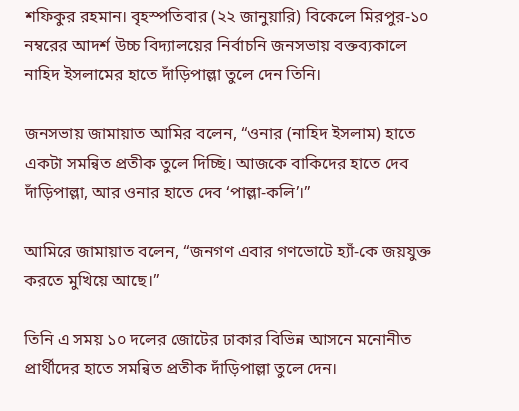শফিকুর রহমান। বৃহস্পতিবার (২২ জানুয়ারি) বিকেলে মিরপুর-১০ নম্বরের আদর্শ উচ্চ বিদ্যালয়ের নির্বাচনি জনসভায় বক্তব্যকালে নাহিদ ইসলামের হাতে দাঁড়িপাল্লা তুলে দেন তিনি।

জনসভায় জামায়াত আমির বলেন, “ওনার (নাহিদ ইসলাম) হাতে একটা সমন্বিত প্রতীক তুলে দিচ্ছি। আজকে বাকিদের হাতে দেব দাঁড়িপাল্লা, আর ওনার হাতে দেব ‘পাল্লা-কলি’।”

আমিরে জামায়াত বলেন, “জনগণ এবার গণভোটে হ্যাঁ-কে জয়যুক্ত করতে মুখিয়ে আছে।”

তিনি এ সময় ১০ দলের জোটের ঢাকার বিভিন্ন আসনে মনোনীত প্রার্থীদের হাতে সমন্বিত প্রতীক দাঁড়িপাল্লা তুলে দেন।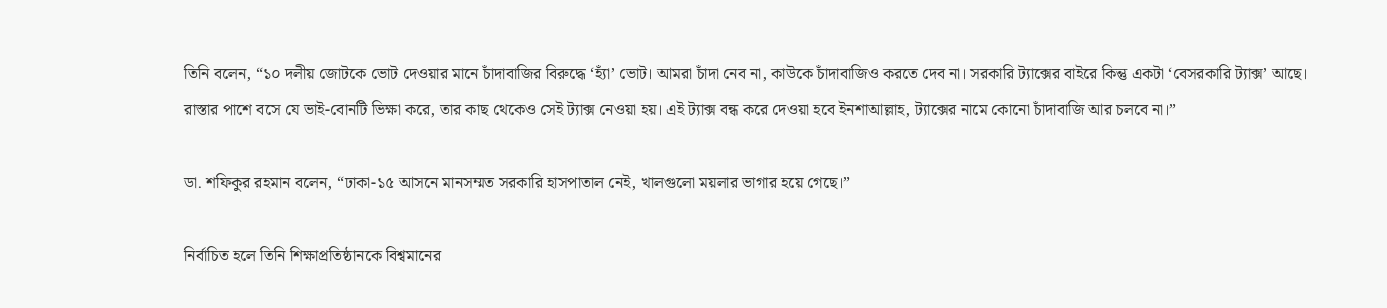তিনি বলেন, “১০ দলীয় জোটকে ভোট দেওয়ার মানে চাঁদাবাজির বিরুদ্ধে ‘হ্যাঁ’ ভোট। আমরা চাঁদা নেব না, কাউকে চাঁদাবাজিও করতে দেব না। সরকারি ট্যাক্সের বাইরে কিন্তু একটা ‘বেসরকারি ট্যাক্স’ আছে। রাস্তার পাশে বসে যে ভাই-বোনটি ভিক্ষা করে, তার কাছ থেকেও সেই ট্যাক্স নেওয়া হয়। এই ট্যাক্স বন্ধ করে দেওয়া হবে ইনশাআল্লাহ, ট্যাক্সের নামে কোনো চাঁদাবাজি আর চলবে না।”

ডা. শফিকুর রহমান বলেন, “ঢাকা-১৫ আসনে মানসম্মত সরকারি হাসপাতাল নেই, খালগুলো ময়লার ভাগার হয়ে গেছে।”

নির্বাচিত হলে তিনি শিক্ষাপ্রতিষ্ঠানকে বিশ্বমানের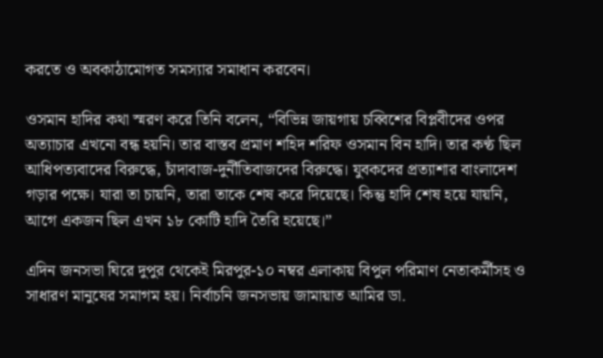করতে ও অবকাঠামোগত সমস্যার সমাধান করবেন।

ওসমান হাদির কথা স্মরণ করে তিনি বলেন, “বিভিন্ন জায়গায় চব্বিশের বিপ্লবীদের ওপর অত্যাচার এখনো বন্ধ হয়নি। তার বাস্তব প্রমাণ শহিদ শরিফ ওসমান বিন হাদি। তার কণ্ঠ ছিল আধিপত্যবাদের বিরুদ্ধে, চাঁদাবাজ-দুর্নীতিবাজদের বিরুদ্ধে। যুবকদের প্রত্যাশার বাংলাদেশ গড়ার পক্ষে। যারা তা চায়নি, তারা তাকে শেষ করে দিয়েছে। কিন্তু হাদি শেষ হয়ে যায়নি, আগে একজন ছিল এখন ১৮ কোটি হাদি তৈরি হয়েছে।”

এদিন জনসভা ঘিরে দুপুর থেকেই মিরপুর-১০ নম্বর এলাকায় বিপুল পরিমাণ নেতাকর্মীসহ ও সাধারণ মানুষের সমাগম হয়। নির্বাচনি জনসভায় জামায়াত আমির ডা.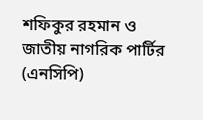শফিকুর রহমান ও জাতীয় নাগরিক পার্টির (এনসিপি)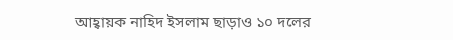আহ্বায়ক নাহিদ ইসলাম ছাড়াও ১০ দলের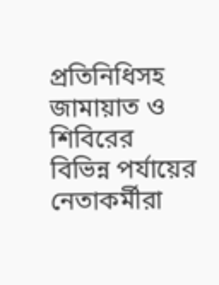প্রতিনিধিসহ জামায়াত ও শিবিরের বিভিন্ন পর্যায়ের নেতাকর্মীরা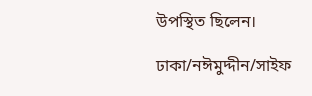উপস্থিত ছিলেন।

ঢাকা/নঈমুদ্দীন/সাইফ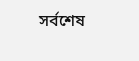সর্বশেষ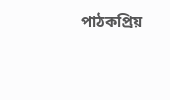পাঠকপ্রিয়